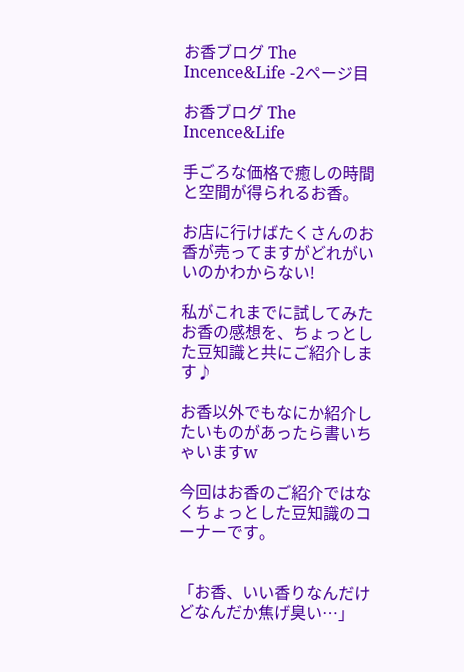お香ブログ The Incence&Life -2ページ目

お香ブログ The Incence&Life

手ごろな価格で癒しの時間と空間が得られるお香。

お店に行けばたくさんのお香が売ってますがどれがいいのかわからない!

私がこれまでに試してみたお香の感想を、ちょっとした豆知識と共にご紹介します♪

お香以外でもなにか紹介したいものがあったら書いちゃいますw

今回はお香のご紹介ではなくちょっとした豆知識のコーナーです。


「お香、いい香りなんだけどなんだか焦げ臭い…」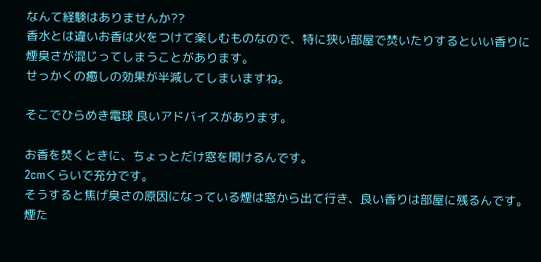なんて経験はありませんか??
香水とは違いお香は火をつけて楽しむものなので、特に狭い部屋で焚いたりするといい香りに煙臭さが混じってしまうことがあります。
せっかくの癒しの効果が半減してしまいますね。

そこでひらめき電球 良いアドバイスがあります。

お香を焚くときに、ちょっとだけ窓を開けるんです。
2cmくらいで充分です。
そうすると焦げ臭さの原因になっている煙は窓から出て行き、良い香りは部屋に残るんです。
煙た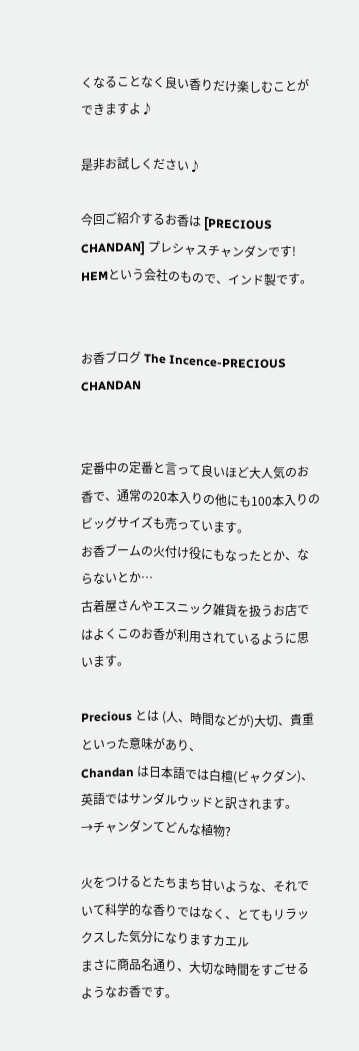くなることなく良い香りだけ楽しむことができますよ♪

是非お試しください♪

今回ご紹介するお香は [PRECIOUS CHANDAN] プレシャスチャンダンです!
HEMという会社のもので、インド製です。


お香ブログ The Incence-PRECIOUS CHANDAN


定番中の定番と言って良いほど大人気のお香で、通常の20本入りの他にも100本入りのビッグサイズも売っています。
お香ブームの火付け役にもなったとか、ならないとか…
古着屋さんやエスニック雑貨を扱うお店ではよくこのお香が利用されているように思います。

Precious とは (人、時間などが)大切、貴重 といった意味があり、
Chandan は日本語では白檀(ビャクダン)、英語ではサンダルウッドと訳されます。
→チャンダンてどんな植物?

火をつけるとたちまち甘いような、それでいて科学的な香りではなく、とてもリラックスした気分になりますカエル
まさに商品名通り、大切な時間をすごせるようなお香です。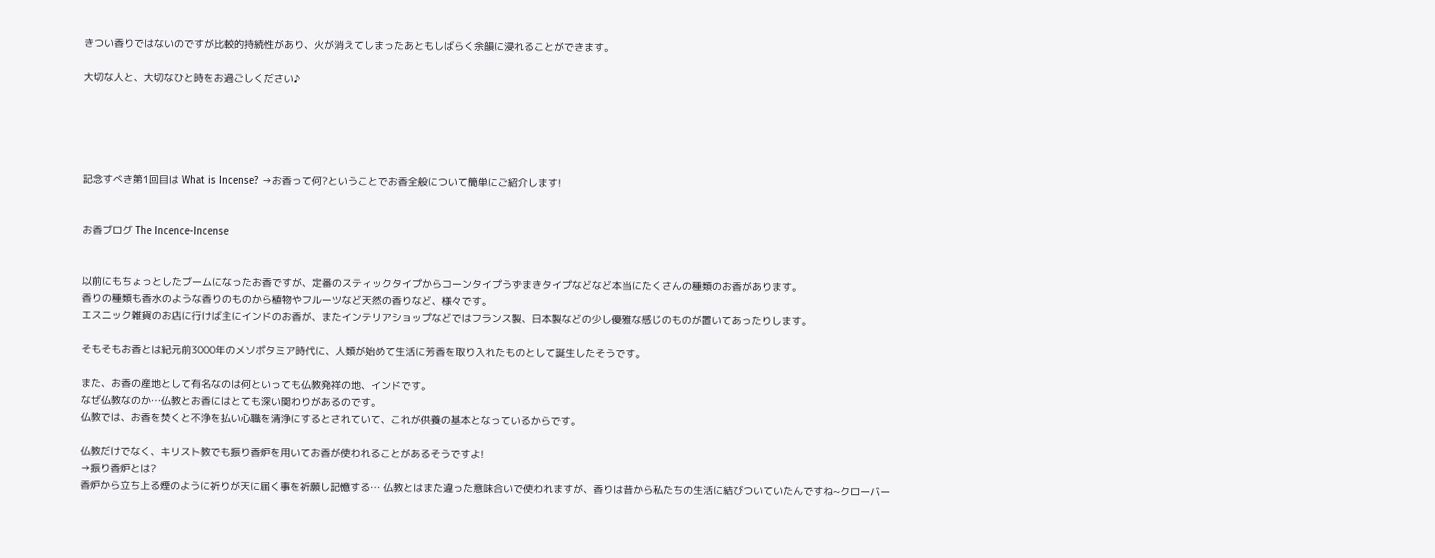きつい香りではないのですが比較的持続性があり、火が消えてしまったあともしばらく余韻に浸れることができます。

大切な人と、大切なひと時をお過ごしください♪





記念すべき第1回目は What is Incense? →お香って何?ということでお香全般について簡単にご紹介します!


お香ブログ The Incence-Incense


以前にもちょっとしたブームになったお香ですが、定番のスティックタイプからコーンタイプうずまきタイプなどなど本当にたくさんの種類のお香があります。
香りの種類も香水のような香りのものから植物やフルーツなど天然の香りなど、様々です。
エスニック雑貨のお店に行けば主にインドのお香が、またインテリアショップなどではフランス製、日本製などの少し優雅な感じのものが置いてあったりします。

そもそもお香とは紀元前3000年のメソポタミア時代に、人類が始めて生活に芳香を取り入れたものとして誕生したそうです。

また、お香の産地として有名なのは何といっても仏教発祥の地、インドです。
なぜ仏教なのか…仏教とお香にはとても深い関わりがあるのです。
仏教では、お香を焚くと不浄を払い心職を清浄にするとされていて、これが供養の基本となっているからです。

仏教だけでなく、キリスト教でも振り香炉を用いてお香が使われることがあるそうですよ!
→振り香炉とは?
香炉から立ち上る煙のように祈りが天に届く事を祈願し記憶する… 仏教とはまた違った意味合いで使われますが、香りは昔から私たちの生活に結びついていたんですね~クローバー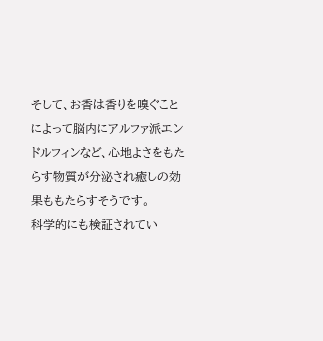そして、お香は香りを嗅ぐことによって脳内にアルファ派エンドルフィンなど、心地よさをもたらす物質が分泌され癒しの効果ももたらすそうです。
科学的にも検証されてい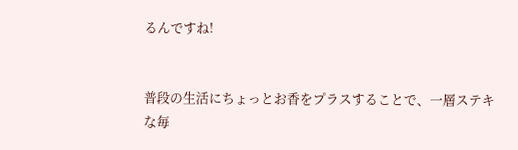るんですね!


普段の生活にちょっとお香をプラスすることで、一層ステキな毎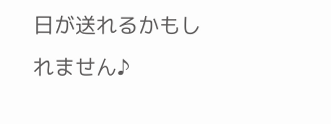日が送れるかもしれません♪